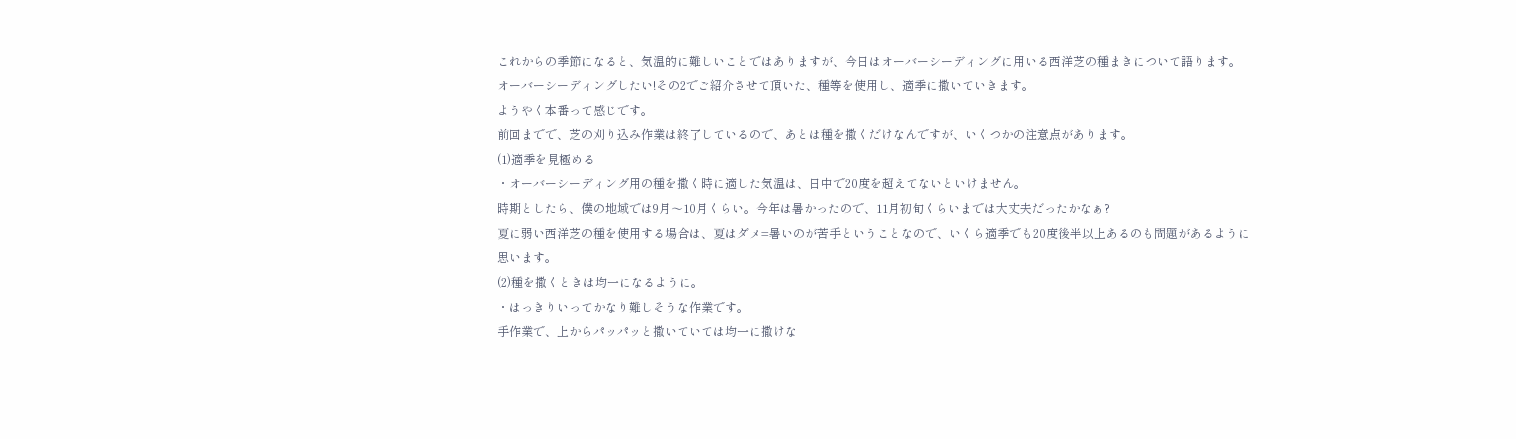これからの季節になると、気温的に難しいことではありますが、今日はオーバーシーディングに用いる西洋芝の種まきについて語ります。
オーバーシーディングしたい!その2でご紹介させて頂いた、種等を使用し、適季に撒いていきます。
ようやく本番って感じです。
前回までで、芝の刈り込み作業は終了しているので、あとは種を撒くだけなんですが、いくつかの注意点があります。
(1)適季を見極める
・オーバーシーディング用の種を撒く時に適した気温は、日中で20度を超えてないといけません。
時期としたら、僕の地域では9月〜10月くらい。今年は暑かったので、11月初旬くらいまでは大丈夫だったかなぁ?
夏に弱い西洋芝の種を使用する場合は、夏はダメ=暑いのが苦手ということなので、いくら適季でも20度後半以上あるのも問題があるように思います。
(2)種を撒くときは均一になるように。
・はっきりいってかなり難しそうな作業です。
手作業で、上からパッパッと撒いていては均一に撒けな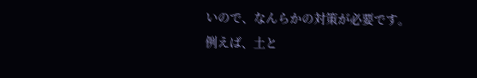いので、なんらかの対策が必要です。
例えば、土と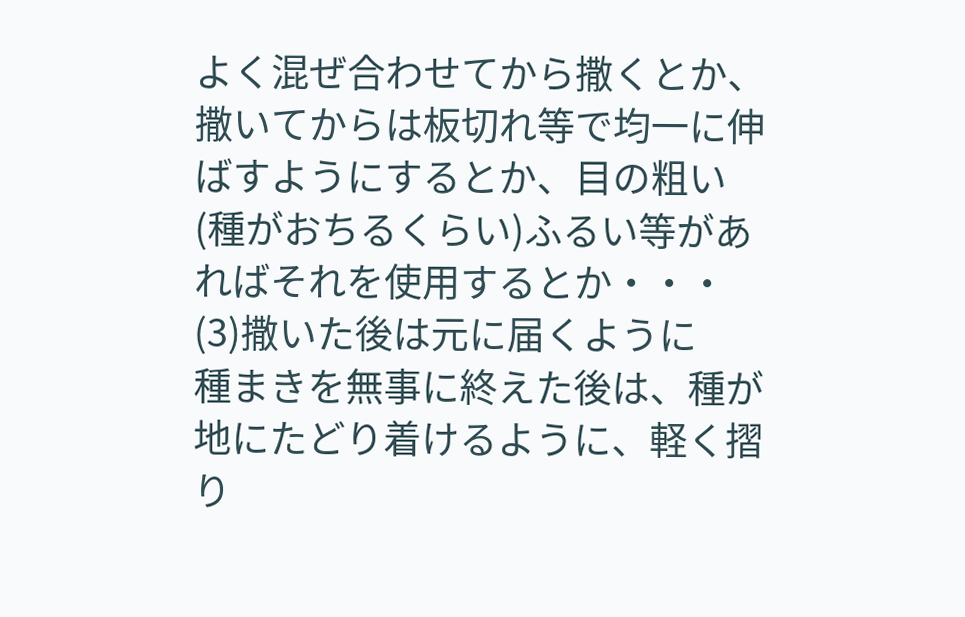よく混ぜ合わせてから撒くとか、撒いてからは板切れ等で均一に伸ばすようにするとか、目の粗い(種がおちるくらい)ふるい等があればそれを使用するとか・・・
(3)撒いた後は元に届くように
種まきを無事に終えた後は、種が地にたどり着けるように、軽く摺り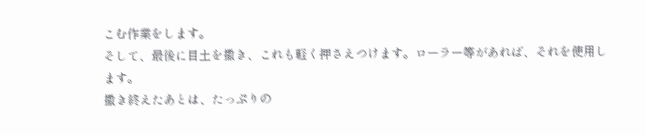こむ作業をします。
そして、最後に目土を撒き、これも軽く押さえつけます。ローラー等があれば、それを使用します。
撒き終えたあとは、たっぷりの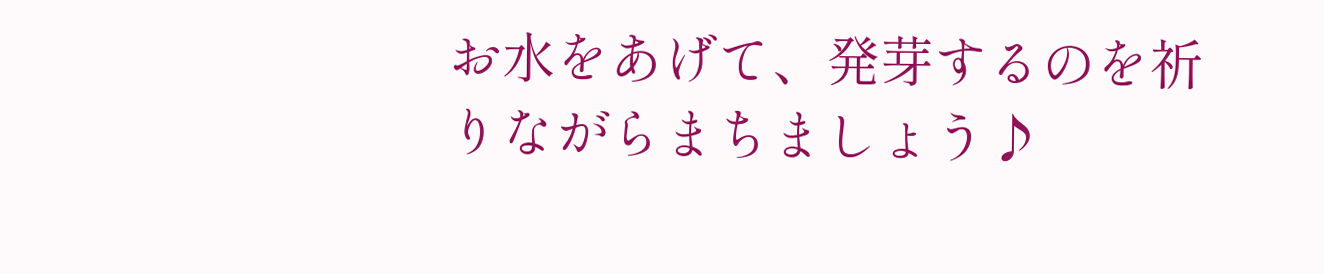お水をあげて、発芽するのを祈りながらまちましょう♪